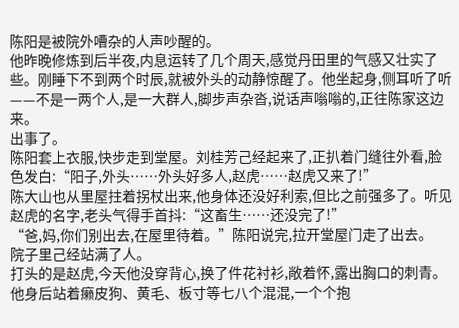陈阳是被院外嘈杂的人声吵醒的。
他昨晚修炼到后半夜,内息运转了几个周天,感觉丹田里的气感又壮实了些。刚睡下不到两个时辰,就被外头的动静惊醒了。他坐起身,侧耳听了听——不是一两个人,是一大群人,脚步声杂沓,说话声嗡嗡的,正往陈家这边来。
出事了。
陈阳套上衣服,快步走到堂屋。刘桂芳己经起来了,正扒着门缝往外看,脸色发白:“阳子,外头……外头好多人,赵虎……赵虎又来了!”
陈大山也从里屋拄着拐杖出来,他身体还没好利索,但比之前强多了。听见赵虎的名字,老头气得手首抖:“这畜生……还没完了!”
“爸,妈,你们别出去,在屋里待着。”陈阳说完,拉开堂屋门走了出去。
院子里己经站满了人。
打头的是赵虎,今天他没穿背心,换了件花衬衫,敞着怀,露出胸口的刺青。他身后站着癞皮狗、黄毛、板寸等七八个混混,一个个抱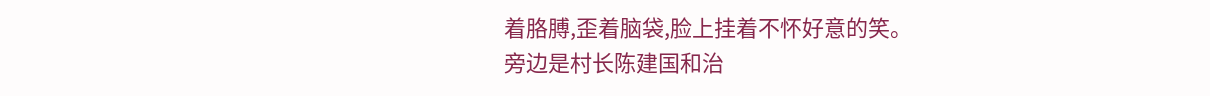着胳膊,歪着脑袋,脸上挂着不怀好意的笑。
旁边是村长陈建国和治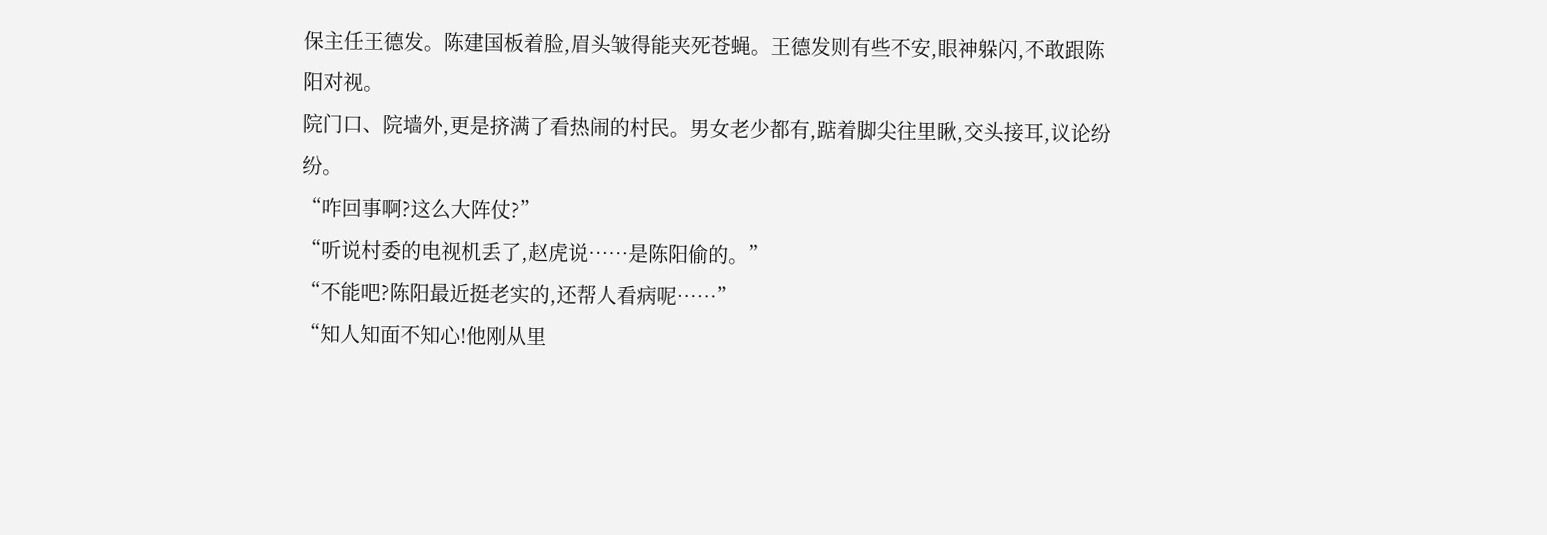保主任王德发。陈建国板着脸,眉头皱得能夹死苍蝇。王德发则有些不安,眼神躲闪,不敢跟陈阳对视。
院门口、院墙外,更是挤满了看热闹的村民。男女老少都有,踮着脚尖往里瞅,交头接耳,议论纷纷。
“咋回事啊?这么大阵仗?”
“听说村委的电视机丢了,赵虎说……是陈阳偷的。”
“不能吧?陈阳最近挺老实的,还帮人看病呢……”
“知人知面不知心!他刚从里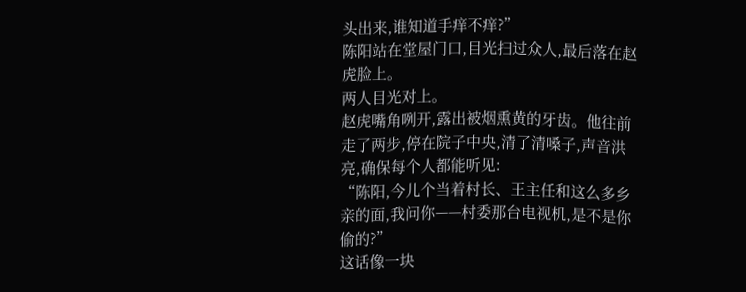头出来,谁知道手痒不痒?”
陈阳站在堂屋门口,目光扫过众人,最后落在赵虎脸上。
两人目光对上。
赵虎嘴角咧开,露出被烟熏黄的牙齿。他往前走了两步,停在院子中央,清了清嗓子,声音洪亮,确保每个人都能听见:
“陈阳,今儿个当着村长、王主任和这么多乡亲的面,我问你——村委那台电视机,是不是你偷的?”
这话像一块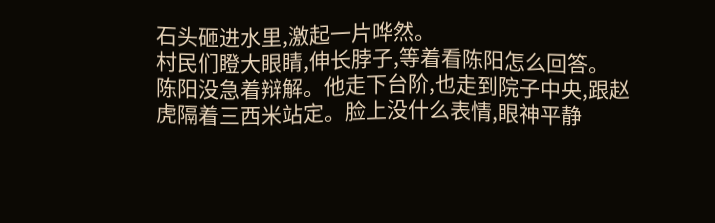石头砸进水里,激起一片哗然。
村民们瞪大眼睛,伸长脖子,等着看陈阳怎么回答。
陈阳没急着辩解。他走下台阶,也走到院子中央,跟赵虎隔着三西米站定。脸上没什么表情,眼神平静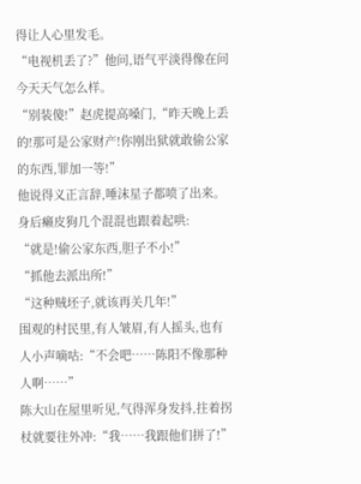得让人心里发毛。
“电视机丢了?”他问,语气平淡得像在问今天天气怎么样。
“别装傻!”赵虎提高嗓门,“昨天晚上丢的!那可是公家财产!你刚出狱就敢偷公家的东西,罪加一等!”
他说得义正言辞,唾沫星子都喷了出来。身后癞皮狗几个混混也跟着起哄:
“就是!偷公家东西,胆子不小!”
“抓他去派出所!”
“这种贼坯子,就该再关几年!”
围观的村民里,有人皱眉,有人摇头,也有人小声嘀咕:“不会吧……陈阳不像那种人啊……”
陈大山在屋里听见,气得浑身发抖,拄着拐杖就要往外冲:“我……我跟他们拼了!”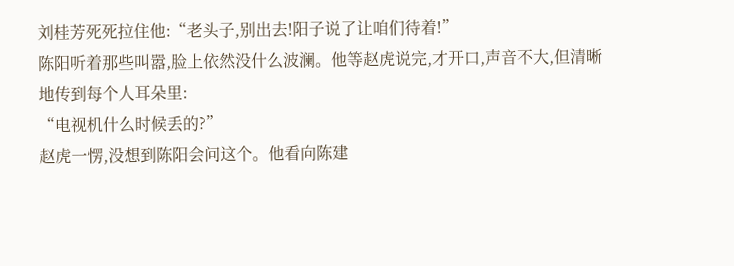刘桂芳死死拉住他:“老头子,别出去!阳子说了让咱们待着!”
陈阳听着那些叫嚣,脸上依然没什么波澜。他等赵虎说完,才开口,声音不大,但清晰地传到每个人耳朵里:
“电视机什么时候丢的?”
赵虎一愣,没想到陈阳会问这个。他看向陈建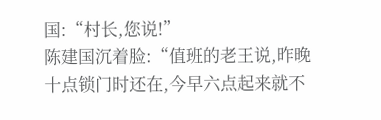国:“村长,您说!”
陈建国沉着脸:“值班的老王说,昨晚十点锁门时还在,今早六点起来就不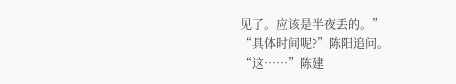见了。应该是半夜丢的。”
“具体时间呢?”陈阳追问。
“这……”陈建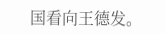国看向王德发。